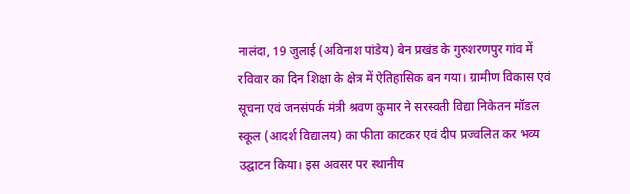नालंदा, 19 जुलाई (अविनाश पांडेय) बेन प्रखंड के गुरुशरणपुर गांव में रविवार का दिन शिक्षा के क्षेत्र में ऐतिहासिक बन गया। ग्रामीण विकास एवं सूचना एवं जनसंपर्क मंत्री श्रवण कुमार ने सरस्वती विद्या निकेतन मॉडल स्कूल (आदर्श विद्यालय) का फीता काटकर एवं दीप प्रज्वलित कर भव्य उद्घाटन किया। इस अवसर पर स्थानीय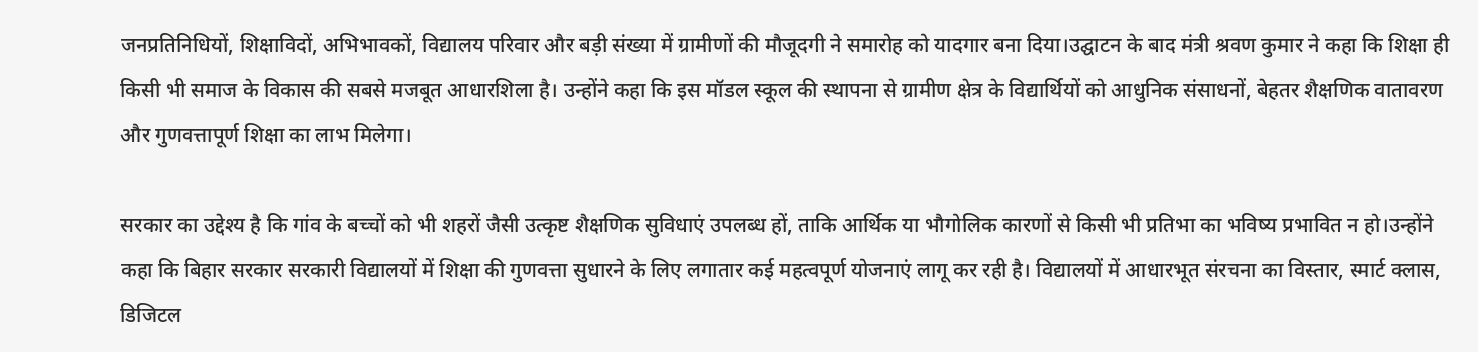जनप्रतिनिधियों, शिक्षाविदों, अभिभावकों, विद्यालय परिवार और बड़ी संख्या में ग्रामीणों की मौजूदगी ने समारोह को यादगार बना दिया।उद्घाटन के बाद मंत्री श्रवण कुमार ने कहा कि शिक्षा ही किसी भी समाज के विकास की सबसे मजबूत आधारशिला है। उन्होंने कहा कि इस मॉडल स्कूल की स्थापना से ग्रामीण क्षेत्र के विद्यार्थियों को आधुनिक संसाधनों, बेहतर शैक्षणिक वातावरण और गुणवत्तापूर्ण शिक्षा का लाभ मिलेगा।

सरकार का उद्देश्य है कि गांव के बच्चों को भी शहरों जैसी उत्कृष्ट शैक्षणिक सुविधाएं उपलब्ध हों, ताकि आर्थिक या भौगोलिक कारणों से किसी भी प्रतिभा का भविष्य प्रभावित न हो।उन्होंने कहा कि बिहार सरकार सरकारी विद्यालयों में शिक्षा की गुणवत्ता सुधारने के लिए लगातार कई महत्वपूर्ण योजनाएं लागू कर रही है। विद्यालयों में आधारभूत संरचना का विस्तार, स्मार्ट क्लास, डिजिटल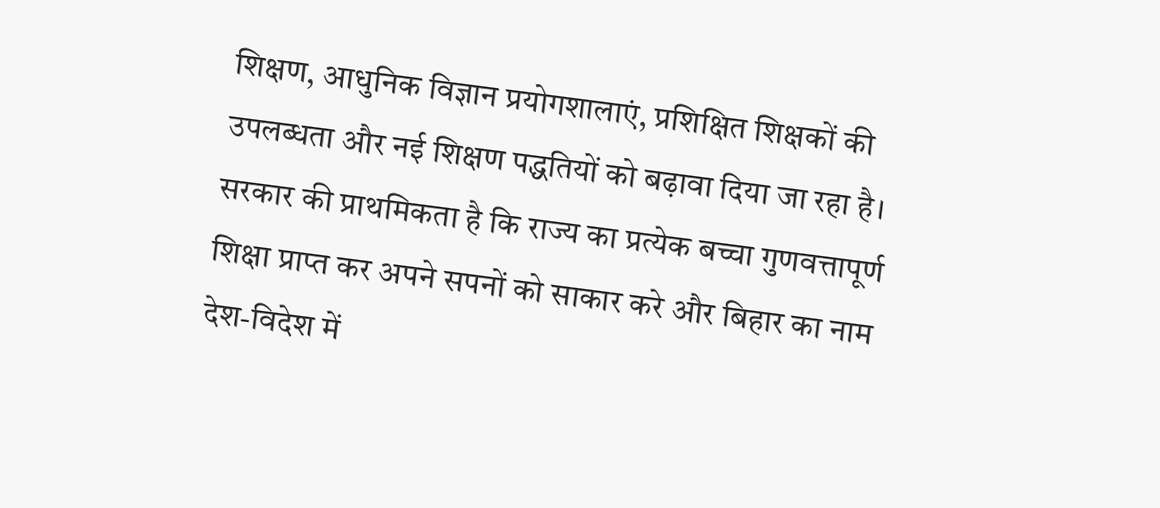शिक्षण, आधुनिक विज्ञान प्रयोगशालाएं, प्रशिक्षित शिक्षकों की उपलब्धता और नई शिक्षण पद्धतियों को बढ़ावा दिया जा रहा है। सरकार की प्राथमिकता है कि राज्य का प्रत्येक बच्चा गुणवत्तापूर्ण शिक्षा प्राप्त कर अपने सपनों को साकार करे और बिहार का नाम देश-विदेश में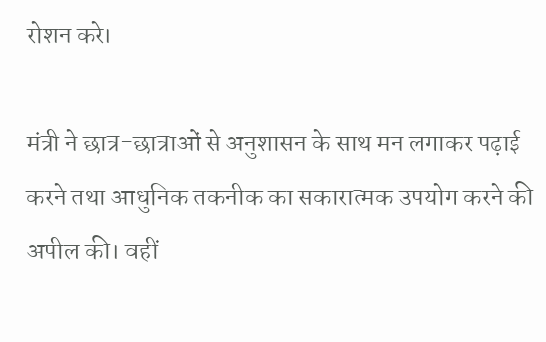रोशन करे।

मंत्री ने छात्र-छात्राओं से अनुशासन के साथ मन लगाकर पढ़ाई करने तथा आधुनिक तकनीक का सकारात्मक उपयोग करने की अपील की। वहीं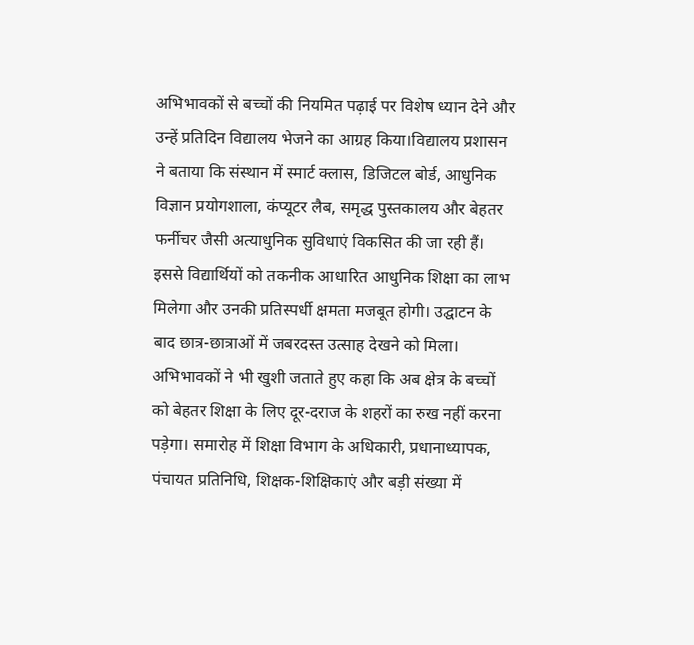अभिभावकों से बच्चों की नियमित पढ़ाई पर विशेष ध्यान देने और उन्हें प्रतिदिन विद्यालय भेजने का आग्रह किया।विद्यालय प्रशासन ने बताया कि संस्थान में स्मार्ट क्लास, डिजिटल बोर्ड, आधुनिक विज्ञान प्रयोगशाला, कंप्यूटर लैब, समृद्ध पुस्तकालय और बेहतर फर्नीचर जैसी अत्याधुनिक सुविधाएं विकसित की जा रही हैं। इससे विद्यार्थियों को तकनीक आधारित आधुनिक शिक्षा का लाभ मिलेगा और उनकी प्रतिस्पर्धी क्षमता मजबूत होगी। उद्घाटन के बाद छात्र-छात्राओं में जबरदस्त उत्साह देखने को मिला। अभिभावकों ने भी खुशी जताते हुए कहा कि अब क्षेत्र के बच्चों को बेहतर शिक्षा के लिए दूर-दराज के शहरों का रुख नहीं करना पड़ेगा। समारोह में शिक्षा विभाग के अधिकारी, प्रधानाध्यापक, पंचायत प्रतिनिधि, शिक्षक-शिक्षिकाएं और बड़ी संख्या में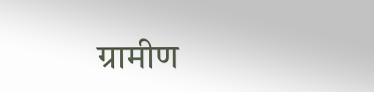ग्रामीण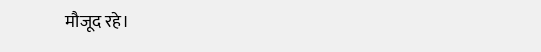मौजूद रहे।